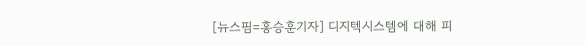[뉴스핌=홍승훈기자] 디지텍시스템에 대해 피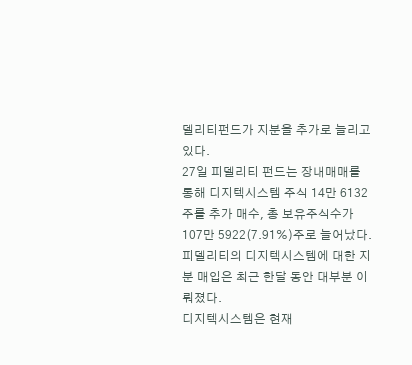델리티펀드가 지분을 추가로 늘리고 있다.
27일 피델리티 펀드는 장내매매를 통해 디지텍시스템 주식 14만 6132주를 추가 매수, 총 보유주식수가 107만 5922(7.91%)주로 늘어났다.
피델리티의 디지텍시스템에 대한 지분 매입은 최근 한달 동안 대부분 이뤄졌다.
디지텍시스템은 현재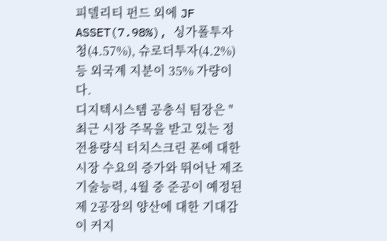피델리티 펀드 외에 JF ASSET(7.98%), 싱가폴투자청(4.57%), 슈로더투자(4.2%) 등 외국계 지분이 35% 가량이다.
디지텍시스템 공충식 팀장은 "최근 시장 주목을 받고 있는 정전용량식 터치스크린 폰에 대한 시장 수요의 증가와 뛰어난 제조기술능력, 4월 중 준공이 예정된 제 2공장의 양산에 대한 기대감이 커지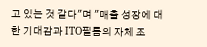고 있는 것 같다"며 "매출 성장에 대한 기대감과 ITO필름의 자체 조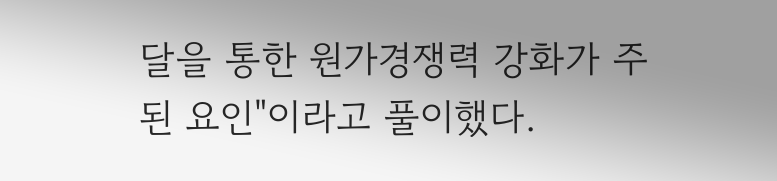달을 통한 원가경쟁력 강화가 주된 요인"이라고 풀이했다.